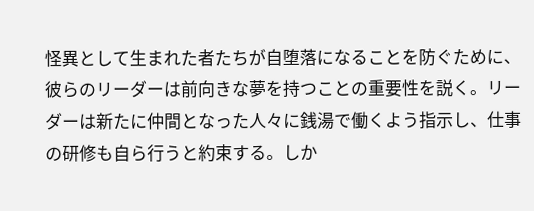怪異として生まれた者たちが自堕落になることを防ぐために、彼らのリーダーは前向きな夢を持つことの重要性を説く。リーダーは新たに仲間となった人々に銭湯で働くよう指示し、仕事の研修も自ら行うと約束する。しか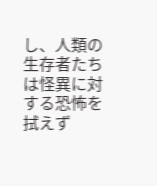し、人類の生存者たちは怪異に対する恐怖を拭えず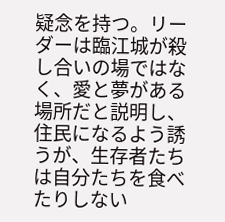疑念を持つ。リーダーは臨江城が殺し合いの場ではなく、愛と夢がある場所だと説明し、住民になるよう誘うが、生存者たちは自分たちを食べたりしない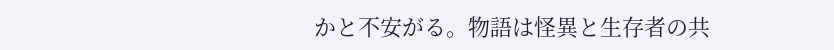かと不安がる。物語は怪異と生存者の共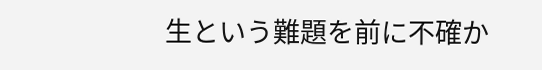生という難題を前に不確か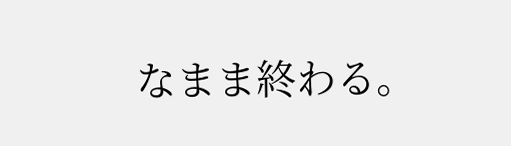なまま終わる。